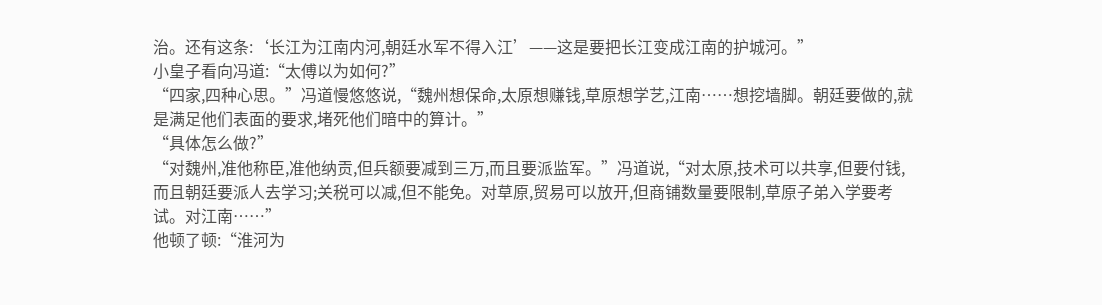治。还有这条:‘长江为江南内河,朝廷水军不得入江’——这是要把长江变成江南的护城河。”
小皇子看向冯道:“太傅以为如何?”
“四家,四种心思。”冯道慢悠悠说,“魏州想保命,太原想赚钱,草原想学艺,江南……想挖墙脚。朝廷要做的,就是满足他们表面的要求,堵死他们暗中的算计。”
“具体怎么做?”
“对魏州,准他称臣,准他纳贡,但兵额要减到三万,而且要派监军。”冯道说,“对太原,技术可以共享,但要付钱,而且朝廷要派人去学习;关税可以减,但不能免。对草原,贸易可以放开,但商铺数量要限制,草原子弟入学要考试。对江南……”
他顿了顿:“淮河为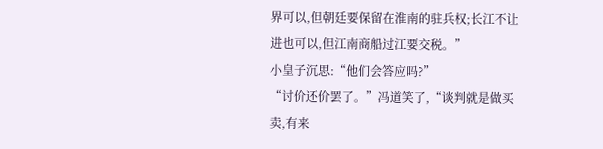界可以,但朝廷要保留在淮南的驻兵权;长江不让进也可以,但江南商船过江要交税。”
小皇子沉思:“他们会答应吗?”
“讨价还价罢了。”冯道笑了,“谈判就是做买卖,有来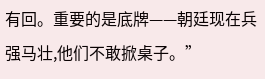有回。重要的是底牌——朝廷现在兵强马壮,他们不敢掀桌子。”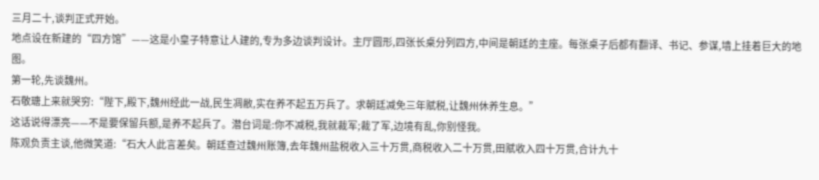三月二十,谈判正式开始。
地点设在新建的“四方馆”——这是小皇子特意让人建的,专为多边谈判设计。主厅圆形,四张长桌分列四方,中间是朝廷的主座。每张桌子后都有翻译、书记、参谋,墙上挂着巨大的地图。
第一轮,先谈魏州。
石敬瑭上来就哭穷:“陛下,殿下,魏州经此一战,民生凋敝,实在养不起五万兵了。求朝廷减免三年赋税,让魏州休养生息。”
这话说得漂亮——不是要保留兵额,是养不起兵了。潜台词是:你不减税,我就裁军;裁了军,边境有乱,你别怪我。
陈观负责主谈,他微笑道:“石大人此言差矣。朝廷查过魏州账簿,去年魏州盐税收入三十万贯,商税收入二十万贯,田赋收入四十万贯,合计九十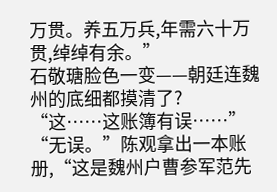万贯。养五万兵,年需六十万贯,绰绰有余。”
石敬瑭脸色一变——朝廷连魏州的底细都摸清了?
“这……这账簿有误……”
“无误。”陈观拿出一本账册,“这是魏州户曹参军范先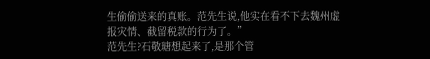生偷偷送来的真账。范先生说,他实在看不下去魏州虚报灾情、截留税款的行为了。”
范先生?石敬瑭想起来了,是那个管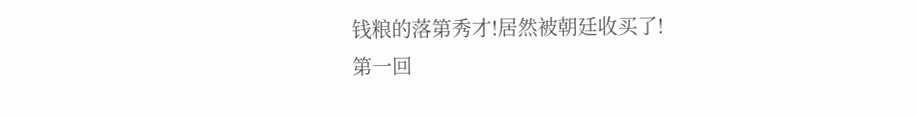钱粮的落第秀才!居然被朝廷收买了!
第一回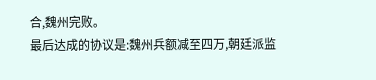合,魏州完败。
最后达成的协议是:魏州兵额减至四万,朝廷派监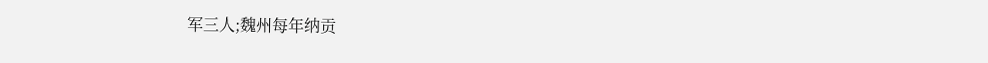军三人;魏州每年纳贡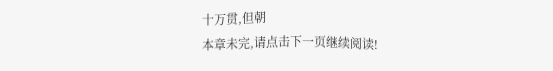十万贯,但朝
本章未完,请点击下一页继续阅读!